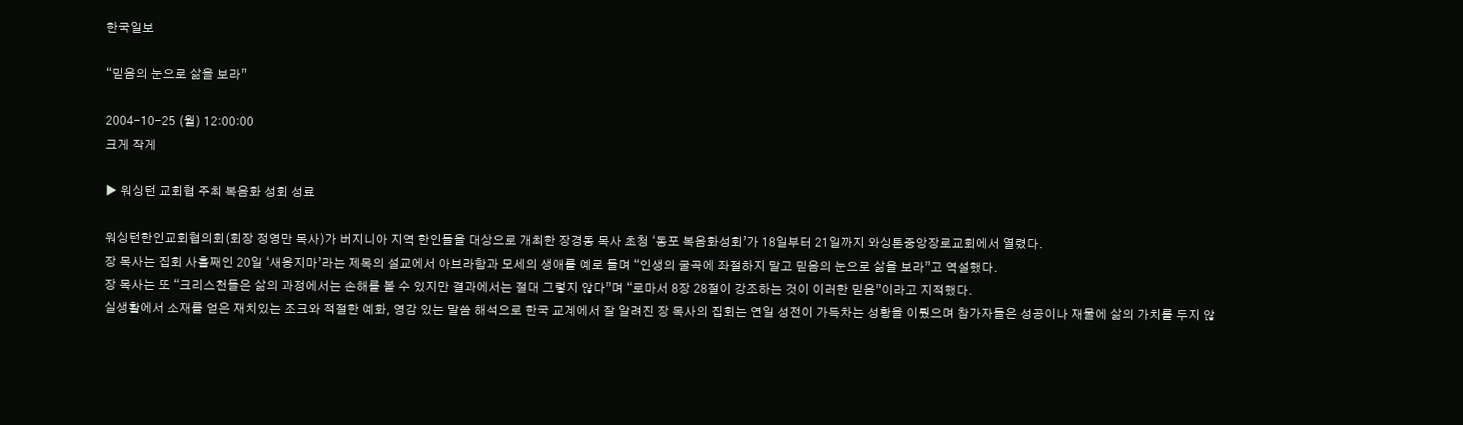한국일보

“믿음의 눈으로 삶을 보라”

2004-10-25 (월) 12:00:00
크게 작게

▶ 워싱턴 교회협 주최 복음화 성회 성료

워싱턴한인교회협의회(회장 정영만 목사)가 버지니아 지역 한인들을 대상으로 개최한 장경동 목사 초청 ‘동포 복음화성회’가 18일부터 21일까지 와싱톤중앙장로교회에서 열렸다.
장 목사는 집회 사흘째인 20일 ‘새옹지마’라는 제목의 설교에서 아브라함과 모세의 생애를 예로 들며 “인생의 굴곡에 좌절하지 말고 믿음의 눈으로 삶을 보라”고 역설했다.
장 목사는 또 “크리스천들은 삶의 과정에서는 손해를 볼 수 있지만 결과에서는 절대 그렇지 않다”며 “로마서 8장 28절이 강조하는 것이 이러한 믿음”이라고 지적했다.
실생활에서 소재를 얻은 재치있는 조크와 적절한 예화, 영감 있는 말씀 해석으로 한국 교계에서 잘 알려진 장 목사의 집회는 연일 성전이 가득차는 성황을 이뤘으며 참가자들은 성공이나 재물에 삶의 가치를 두지 않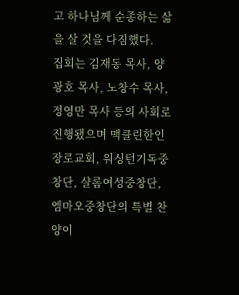고 하나님께 순종하는 삶을 살 것을 다짐했다.
집회는 김재동 목사, 양광호 목사, 노창수 목사, 정영만 목사 등의 사회로 진행됐으며 맥클린한인장로교회, 워싱턴기독중창단, 샬롬여성중창단, 엠마오중창단의 특별 찬양이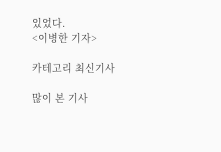있었다.
<이병한 기자>

카테고리 최신기사

많이 본 기사